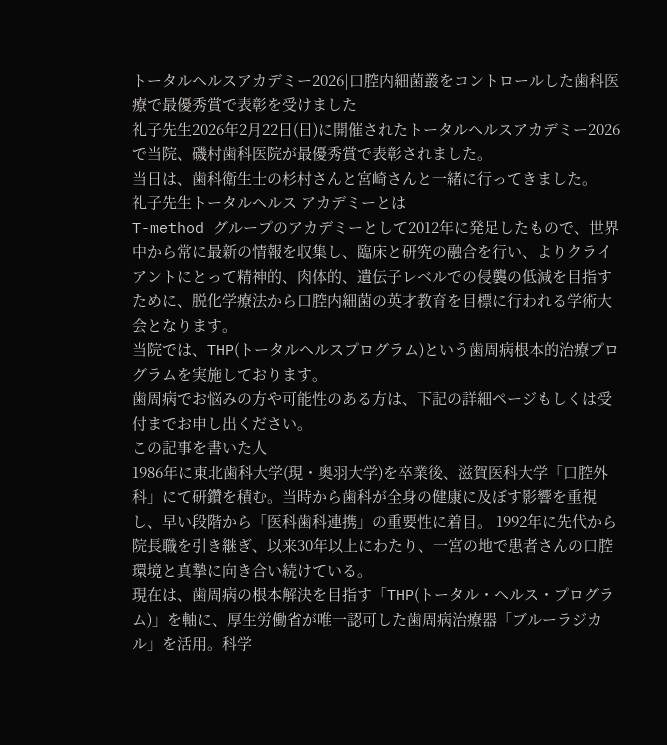トータルヘルスアカデミー2026|口腔内細菌叢をコントロールした歯科医療で最優秀賞で表彰を受けました
礼子先生2026年2月22日(日)に開催されたトータルヘルスアカデミー2026で当院、磯村歯科医院が最優秀賞で表彰されました。
当日は、歯科衛生士の杉村さんと宮崎さんと一緒に行ってきました。
礼子先生トータルヘルス アカデミーとは
T-method グループのアカデミーとして2012年に発足したもので、世界中から常に最新の情報を収集し、臨床と研究の融合を行い、よりクライアントにとって精神的、肉体的、遺伝子レベルでの侵襲の低減を目指すために、脱化学療法から口腔内細菌の英才教育を目標に行われる学術大会となります。
当院では、THP(トータルヘルスプログラム)という歯周病根本的治療プログラムを実施しております。
歯周病でお悩みの方や可能性のある方は、下記の詳細ページもしくは受付までお申し出ください。
この記事を書いた人
1986年に東北歯科大学(現・奥羽大学)を卒業後、滋賀医科大学「口腔外科」にて研鑽を積む。当時から歯科が全身の健康に及ぼす影響を重視し、早い段階から「医科歯科連携」の重要性に着目。 1992年に先代から院長職を引き継ぎ、以来30年以上にわたり、一宮の地で患者さんの口腔環境と真摯に向き合い続けている。
現在は、歯周病の根本解決を目指す「THP(トータル・ヘルス・プログラム)」を軸に、厚生労働省が唯一認可した歯周病治療器「ブルーラジカル」を活用。科学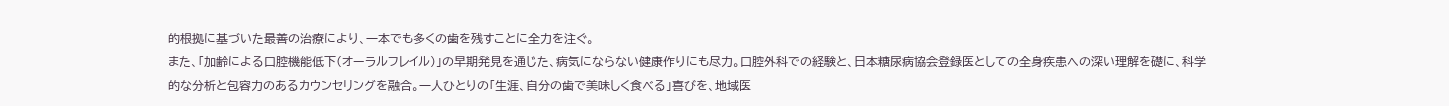的根拠に基づいた最善の治療により、一本でも多くの歯を残すことに全力を注ぐ。
また、「加齢による口腔機能低下(オーラルフレイル)」の早期発見を通じた、病気にならない健康作りにも尽力。口腔外科での経験と、日本糖尿病協会登録医としての全身疾患への深い理解を礎に、科学的な分析と包容力のあるカウンセリングを融合。一人ひとりの「生涯、自分の歯で美味しく食べる」喜びを、地域医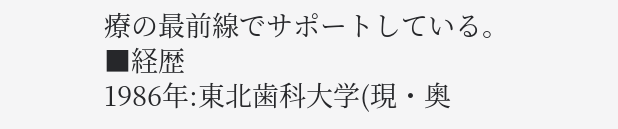療の最前線でサポートしている。
■経歴
1986年:東北歯科大学(現・奥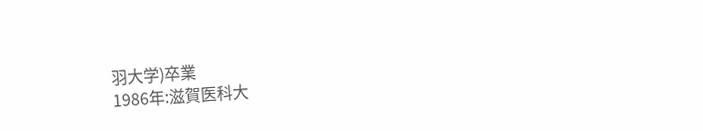羽大学)卒業
1986年:滋賀医科大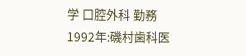学 口腔外科 勤務
1992年:磯村歯科医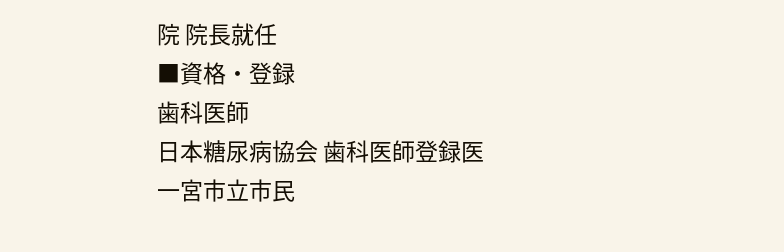院 院長就任
■資格・登録
歯科医師
日本糖尿病協会 歯科医師登録医
一宮市立市民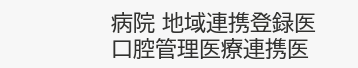病院 地域連携登録医
口腔管理医療連携医